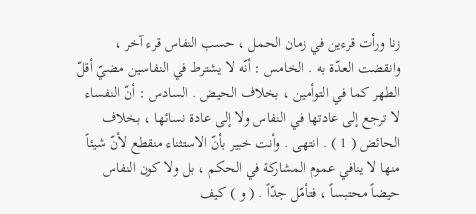زنا ورأت قرءين في زمان الحمل ، حسب النفاس قرء آخر ، وانقضت العدّة به . الخامس : أنّه لا يشترط في النفاسين مضيّ أقلّ الطهر كما في التوأمين ، بخلاف الحيض . السادس : أنّ النفساء لا ترجع إلى عادتها في النفاس ولا إلى عادة نسائها ، بخلاف الحائض ( 1 ) . انتهى . وأنت خبير بأنّ الاستثناء منقطع لأنّ شيئاً منها لا ينافي عموم المشاركة في الحكم ، بل ولا كون النفاس حيضاً محتبساً ، فتأمّل جدّاً . ( و ) كيف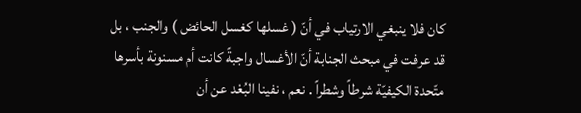كان فلا ينبغي الارتياب في أنّ ( غسلها كغسل الحائض ) والجنب ، بل قد عرفت في مبحث الجنابة أنّ الأغسال واجبةً كانت أم مسنونة بأسرها متّحدة الكيفيّة شرطاً وشطراً . نعم ، نفينا البُعْد عن أن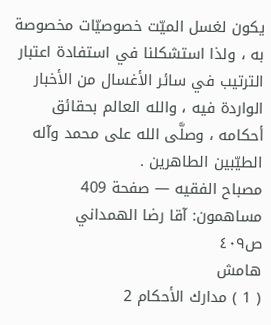يكون لغسل الميّت خصوصيّات مخصوصة به ، ولذا استشكلنا في استفادة اعتبار الترتيب في سائر الأغسال من الأخبار الواردة فيه ، والله العالم بحقائق أحكامه ، وصلَّى الله على محمد وآله الطيّبين الطاهرين .
مصباح الفقيه — صفحة 409
مساهمون: آقا رضا الهمداني
ص٤٠٩
هامش
( 1 ) مدارك الأحكام 2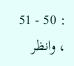: 50 - 51 ، وانظر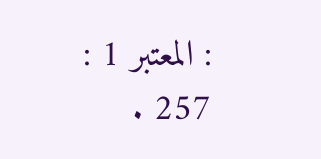: المعتبر 1 : 257 .